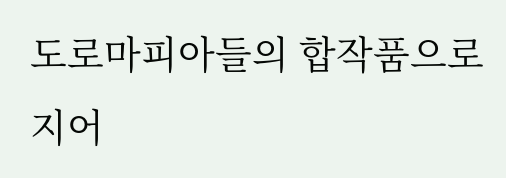도로마피아들의 합작품으로 지어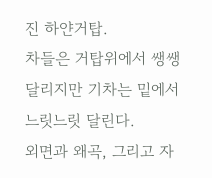진 하얀거탑.
차들은 거탑위에서 쌩쌩 달리지만 기차는 밑에서 느릿느릿 달린다.
외면과 왜곡, 그리고 자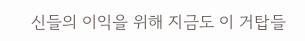신들의 이익을 위해 지금도 이 거탑들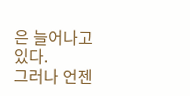은 늘어나고 있다.
그러나 언젠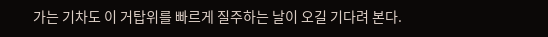가는 기차도 이 거탑위를 빠르게 질주하는 날이 오길 기다려 본다.